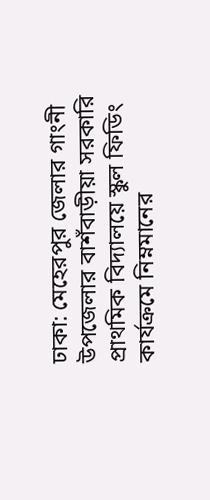ঢাকা: মেহেরপুর জেলার গাংনী উপজেলার বাশঁবাড়ীয়া সরকারি প্রাথমিক বিদ্যালয়ে স্কুল ফিডিং কার্যক্রমে নিম্নমানের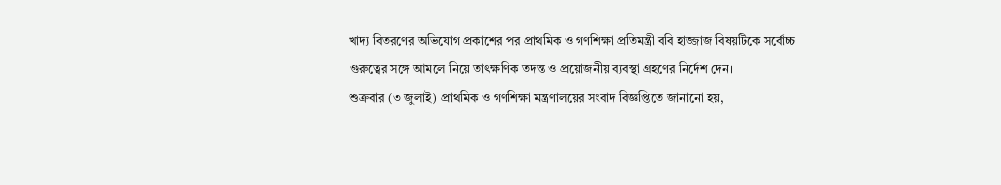খাদ্য বিতরণের অভিযোগ প্রকাশের পর প্রাথমিক ও গণশিক্ষা প্রতিমন্ত্রী ববি হাজ্জাজ বিষয়টিকে সর্বোচ্চ গুরুত্বের সঙ্গে আমলে নিয়ে তাৎক্ষণিক তদন্ত ও প্রয়োজনীয় ব্যবস্থা গ্রহণের নির্দেশ দেন।
শুক্রবার (৩ জুলাই) প্রাথমিক ও গণশিক্ষা মন্ত্রণালয়ের সংবাদ বিজ্ঞপ্তিতে জানানো হয়,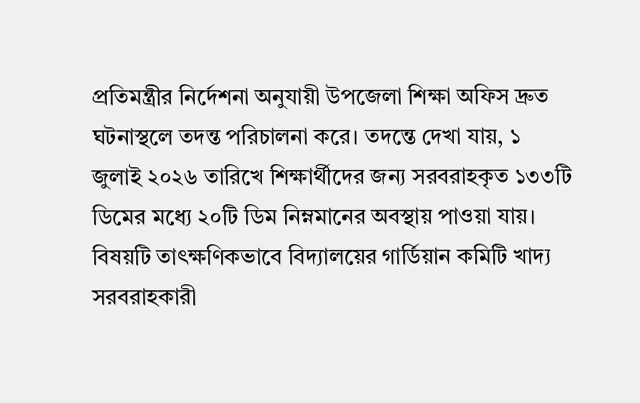প্রতিমন্ত্রীর নির্দেশনা অনুযায়ী উপজেলা শিক্ষা অফিস দ্রুত ঘটনাস্থলে তদন্ত পরিচালনা করে। তদন্তে দেখা যায়, ১ জুলাই ২০২৬ তারিখে শিক্ষার্থীদের জন্য সরবরাহকৃত ১৩৩টি ডিমের মধ্যে ২০টি ডিম নিম্নমানের অবস্থায় পাওয়া যায়। বিষয়টি তাৎক্ষণিকভাবে বিদ্যালয়ের গার্ডিয়ান কমিটি খাদ্য সরবরাহকারী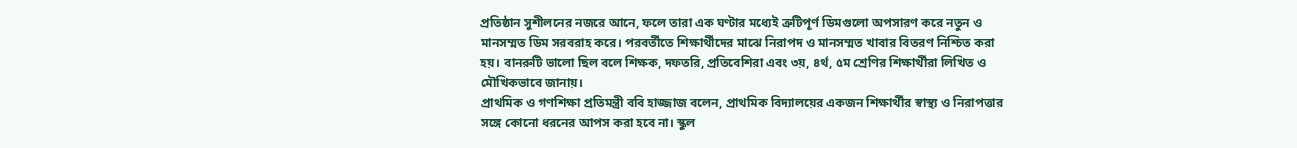প্রতিষ্ঠান সুশীলনের নজরে আনে, ফলে তারা এক ঘণ্টার মধ্যেই ত্রুটিপূর্ণ ডিমগুলো অপসারণ করে নতুন ও মানসম্মত ডিম সরবরাহ করে। পরবর্তীতে শিক্ষার্থীদের মাঝে নিরাপদ ও মানসম্মত খাবার বিতরণ নিশ্চিত করা হয়। বানরুটি ভালো ছিল বলে শিক্ষক, দফতরি, প্রতিবেশিরা এবং ৩য়, ৪র্থ, ৫ম শ্রেণির শিক্ষার্থীরা লিখিত ও মৌখিকভাবে জানায়।
প্রাথমিক ও গণশিক্ষা প্রতিমন্ত্রী ববি হাজ্জাজ বলেন, প্রাথমিক বিদ্যালয়ের একজন শিক্ষার্থীর স্বাস্থ্য ও নিরাপত্তার সঙ্গে কোনো ধরনের আপস করা হবে না। স্কুল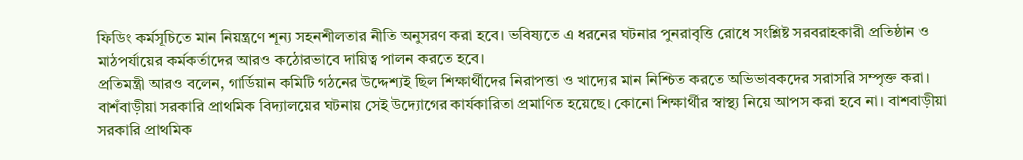ফিডিং কর্মসূচিতে মান নিয়ন্ত্রণে শূন্য সহনশীলতার নীতি অনুসরণ করা হবে। ভবিষ্যতে এ ধরনের ঘটনার পুনরাবৃত্তি রোধে সংশ্লিষ্ট সরবরাহকারী প্রতিষ্ঠান ও মাঠপর্যায়ের কর্মকর্তাদের আরও কঠোরভাবে দায়িত্ব পালন করতে হবে।
প্রতিমন্ত্রী আরও বলেন, গার্ডিয়ান কমিটি গঠনের উদ্দেশ্যই ছিল শিক্ষার্থীদের নিরাপত্তা ও খাদ্যের মান নিশ্চিত করতে অভিভাবকদের সরাসরি সম্পৃক্ত করা। বাশঁবাড়ীয়া সরকারি প্রাথমিক বিদ্যালয়ের ঘটনায় সেই উদ্যোগের কার্যকারিতা প্রমাণিত হয়েছে। কোনো শিক্ষার্থীর স্বাস্থ্য নিয়ে আপস করা হবে না। বাশবাড়ীয়া সরকারি প্রাথমিক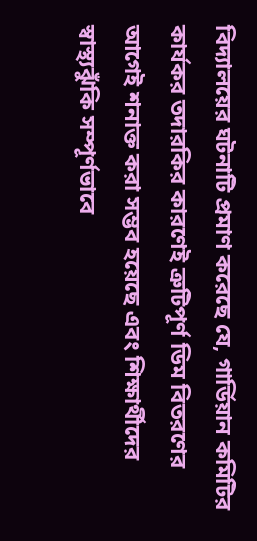বিদ্যালয়ের ঘটনাটি প্রমাণ করেছে যে, গার্ডিয়ান কমিটির কার্যকর তদারকির কারণেই ত্রুটিপূর্ণ ডিম বিতরণের আগেই শনাক্ত করা সম্ভব হয়েছে এবং শিক্ষার্থীদের স্বাস্থ্যঝুঁকি সম্পূর্ণভাবে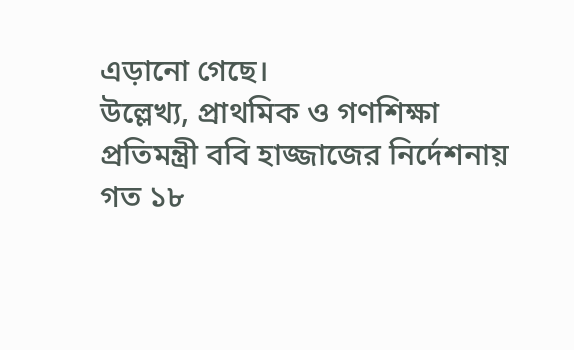এড়ানো গেছে।
উল্লেখ্য, প্রাথমিক ও গণশিক্ষা প্রতিমন্ত্রী ববি হাজ্জাজের নির্দেশনায় গত ১৮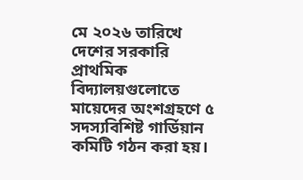মে ২০২৬ তারিখে দেশের সরকারি প্রাথমিক বিদ্যালয়গুলোতে মায়েদের অংশগ্রহণে ৫ সদস্যবিশিষ্ট গার্ডিয়ান কমিটি গঠন করা হয়।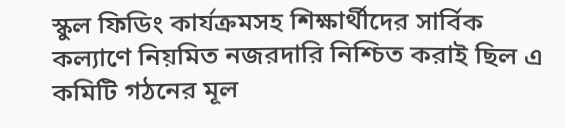স্কুল ফিডিং কার্যক্রমসহ শিক্ষার্থীদের সার্বিক কল্যাণে নিয়মিত নজরদারি নিশ্চিত করাই ছিল এ কমিটি গঠনের মূল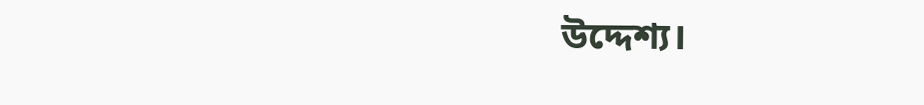উদ্দেশ্য।